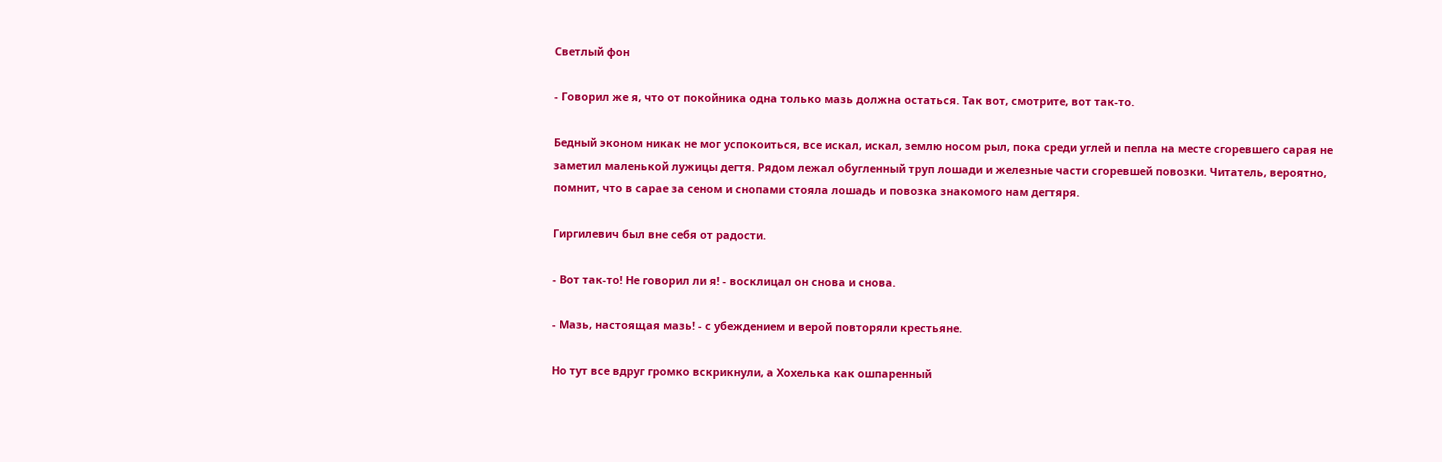Светлый фон

- Говорил же я, что от покойника одна только мазь должна остаться. Так вот, смотрите, вот так-то.

Бедный эконом никак не мог успокоиться, все искал, искал, землю носом рыл, пока среди углей и пепла на месте сгоревшего сарая не заметил маленькой лужицы дегтя. Рядом лежал обугленный труп лошади и железные части сгоревшей повозки. Читатель, вероятно, помнит, что в сарае за сеном и снопами стояла лошадь и повозка знакомого нам дегтяря.

Гиргилевич был вне себя от радости.

- Вот так-то! Не говорил ли я! - восклицал он снова и снова.

- Мазь, настоящая мазь! - с убеждением и верой повторяли крестьяне.

Но тут все вдруг громко вскрикнули, а Хохелька как ошпаренный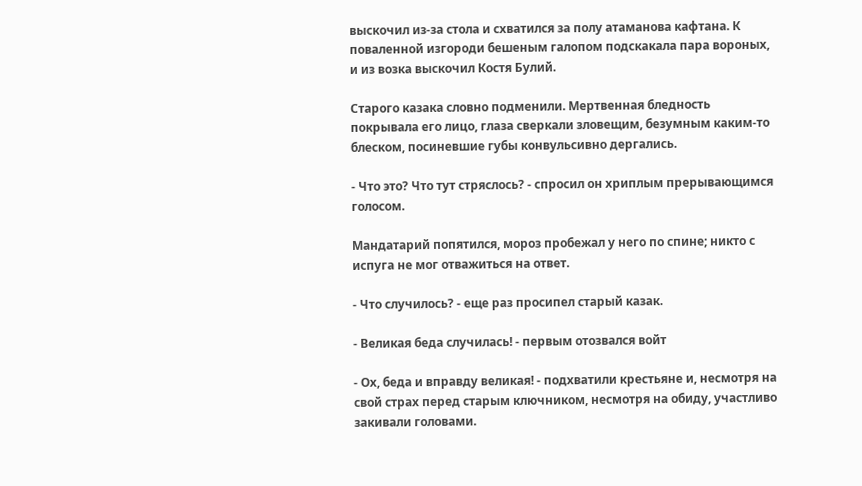выскочил из-за стола и схватился за полу атаманова кафтана. К поваленной изгороди бешеным галопом подскакала пара вороных, и из возка выскочил Костя Булий.

Старого казака словно подменили. Мертвенная бледность покрывала его лицо, глаза сверкали зловещим, безумным каким-то блеском, посиневшие губы конвульсивно дергались.

- Что это? Что тут стряслось? - спросил он хриплым прерывающимся голосом.

Мандатарий попятился, мороз пробежал у него по спине; никто с испуга не мог отважиться на ответ.

- Что случилось? - еще раз просипел старый казак.

- Великая беда случилась! - первым отозвался войт

- Ох, беда и вправду великая! - подхватили крестьяне и, несмотря на свой страх перед старым ключником, несмотря на обиду, участливо закивали головами.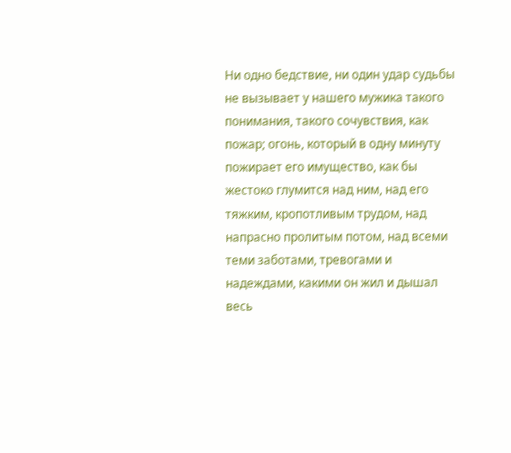Ни одно бедствие, ни один удар судьбы не вызывает у нашего мужика такого понимания, такого сочувствия, как пожар; огонь, который в одну минуту пожирает его имущество, как бы жестоко глумится над ним, над его тяжким, кропотливым трудом, над напрасно пролитым потом, над всеми теми заботами, тревогами и надеждами, какими он жил и дышал весь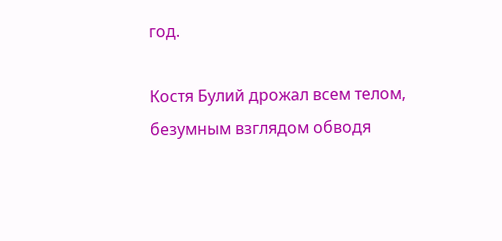год.

Костя Булий дрожал всем телом, безумным взглядом обводя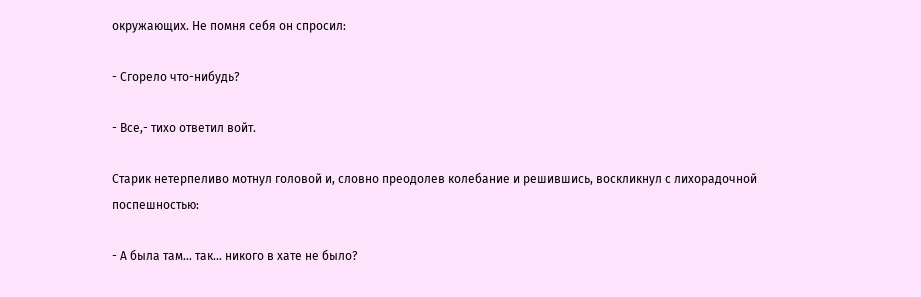окружающих. Не помня себя он спросил:

- Сгорело что-нибудь?

- Все,- тихо ответил войт.

Старик нетерпеливо мотнул головой и, словно преодолев колебание и решившись, воскликнул с лихорадочной поспешностью:

- А была там… так… никого в хате не было?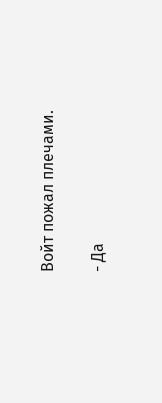Войт пожал плечами.

- Да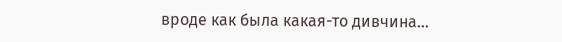вроде как была какая-то дивчина…